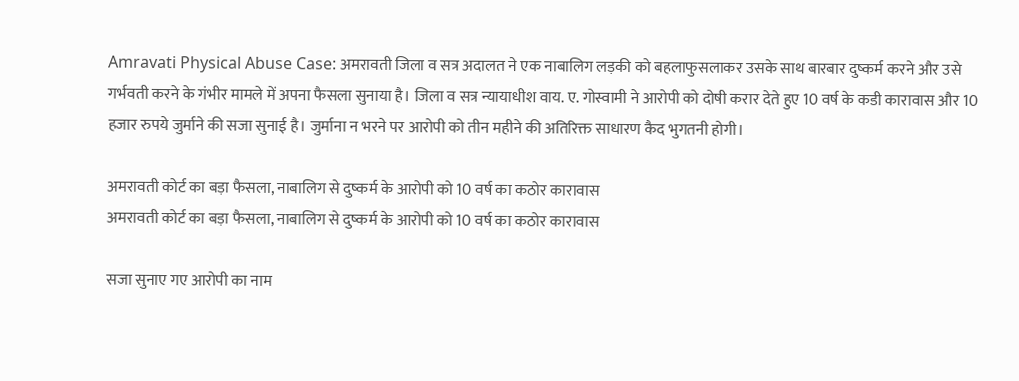Amravati Physical Abuse Case: अमरावती जिला व सत्र अदालत ने एक नाबालिग लड़की को बहलाफुसलाकर उसके साथ बारबार दुष्कर्म करने और उसे गर्भवती करने के गंभीर मामले में अपना फैसला सुनाया है। जिला व सत्र न्यायाधीश वाय. ए. गोस्वामी ने आरोपी को दोषी करार देते हुए 10 वर्ष के कडी कारावास और 10 हजार रुपये जुर्माने की सजा सुनाई है। जुर्माना न भरने पर आरोपी को तीन महीने की अतिरिक्त साधारण कैद भुगतनी होगी।

अमरावती कोर्ट का बड़ा फैसला, नाबालिग से दुष्कर्म के आरोपी को 10 वर्ष का कठोर कारावास
अमरावती कोर्ट का बड़ा फैसला, नाबालिग से दुष्कर्म के आरोपी को 10 वर्ष का कठोर कारावास

सजा सुनाए गए आरोपी का नाम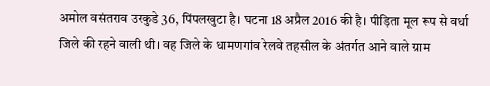अमोल वसंतराव उरकुडे 36, पिंपलखुटा है। घटना 18 अप्रैल 2016 की है। पीड़िता मूल रूप से वर्धा जिले की रहने वाली थी। वह जिले के धामणगांव रेलवे तहसील के अंतर्गत आने वाले ग्राम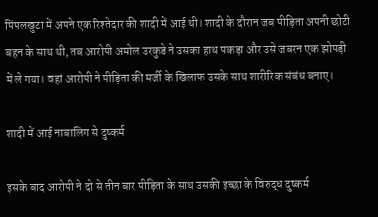पिंपलखुटा में अपने एक रिश्तेदार की शादी में आई थी। शादी के दौरान जब पीड़िता अपनी छोटी बहन के साथ थी, तब आरोपी अमोल उरकुडे ने उसका हाथ पकड़ा और उसे जबरन एक झोपड़ी में ले गया। वहां आरोपी ने पीड़िता की मर्जी के खिलाफ उसके साथ शारीरिक संबंध बनाए।

शादी में आई नाबालिग से दुष्कर्म

इसके बाद आरोपी ने दो से तीन बार पीड़िता के साथ उसकी इच्छा के विरुद्ध दुष्कर्म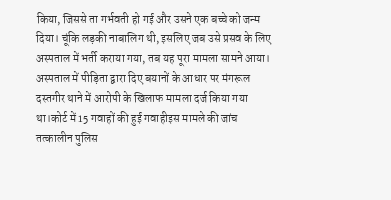किया, जिससे ता गर्भवती हो गई और उसने एक बच्चे को जन्म दिया। चूंकि लड़की नाबालिग थी, इसलिए जब उसे प्रसव के लिए अस्पताल में भर्ती कराया गया, तब यह पूरा मामला सामने आया। अस्पताल में पीड़िता द्वारा दिए बयानों के आधार पर मंगरूल दस्तगीर थाने में आरोपी के खिलाफ मामला दर्ज किया गया था।कोर्ट में 15 गवाहों की हुई गवाहीइस मामले की जांच तत्कालीन पुलिस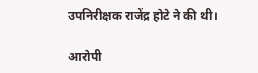उपनिरीक्षक राजेंद्र होटे ने की थी।

आरोपी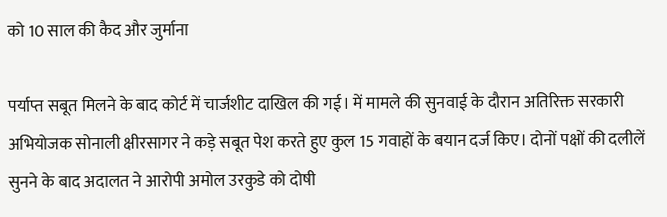को 10 साल की कैद और जुर्माना

पर्याप्त सबूत मिलने के बाद कोर्ट में चार्जशीट दाखिल की गई। में मामले की सुनवाई के दौरान अतिरिक्त सरकारी अभियोजक सोनाली क्षीरसागर ने कड़े सबूत पेश करते हुए कुल 15 गवाहों के बयान दर्ज किए। दोनों पक्षों की दलीलें सुनने के बाद अदालत ने आरोपी अमोल उरकुडे को दोषी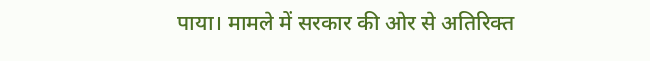पाया। मामले में सरकार की ओर से अतिरिक्त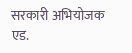सरकारी अभियोजक एड.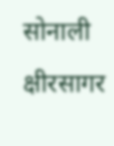सोनाली क्षीरसागर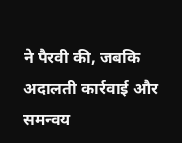ने पैरवी की, जबकि अदालती कार्रवाई और समन्वय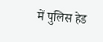में पुलिस हेड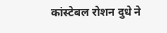कांस्टेबल रोशन दुधे ने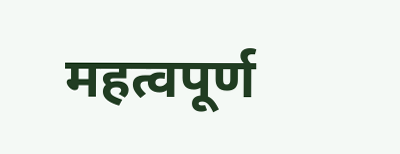महत्वपूर्ण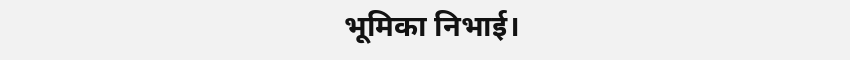भूमिका निभाई।